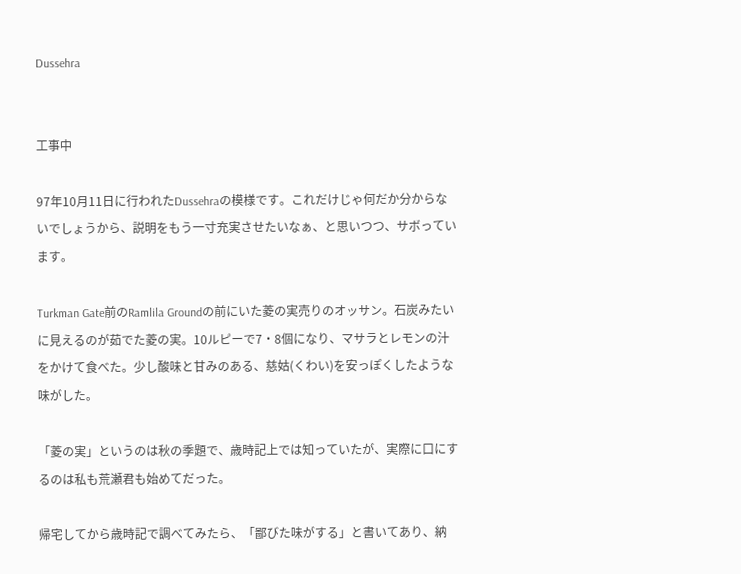Dussehra


工事中

97年10月11日に行われたDussehraの模様です。これだけじゃ何だか分からないでしょうから、説明をもう一寸充実させたいなぁ、と思いつつ、サボっています。

Turkman Gate前のRamlila Groundの前にいた菱の実売りのオッサン。石炭みたいに見えるのが茹でた菱の実。10ルピーで7・8個になり、マサラとレモンの汁をかけて食べた。少し酸味と甘みのある、慈姑(くわい)を安っぽくしたような味がした。

「菱の実」というのは秋の季題で、歳時記上では知っていたが、実際に口にするのは私も荒瀬君も始めてだった。

帰宅してから歳時記で調べてみたら、「鄙びた味がする」と書いてあり、納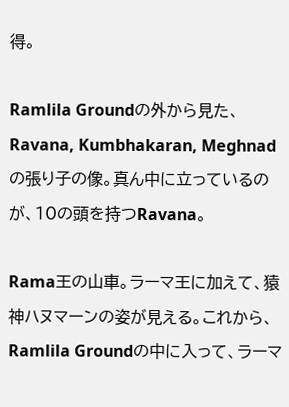得。

Ramlila Groundの外から見た、Ravana, Kumbhakaran, Meghnadの張り子の像。真ん中に立っているのが、10の頭を持つRavana。

Rama王の山車。ラーマ王に加えて、猿神ハヌマーンの姿が見える。これから、Ramlila Groundの中に入って、ラーマ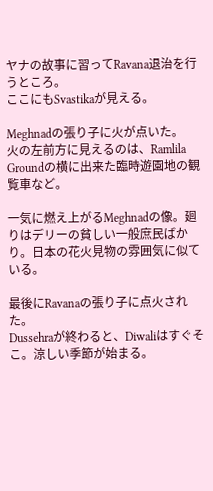ヤナの故事に習ってRavana退治を行うところ。
ここにもSvastikaが見える。

Meghnadの張り子に火が点いた。
火の左前方に見えるのは、Ramlila Groundの横に出来た臨時遊園地の観覧車など。

一気に燃え上がるMeghnadの像。廻りはデリーの貧しい一般庶民ばかり。日本の花火見物の雰囲気に似ている。

最後にRavanaの張り子に点火された。
Dussehraが終わると、Diwaliはすぐそこ。涼しい季節が始まる。